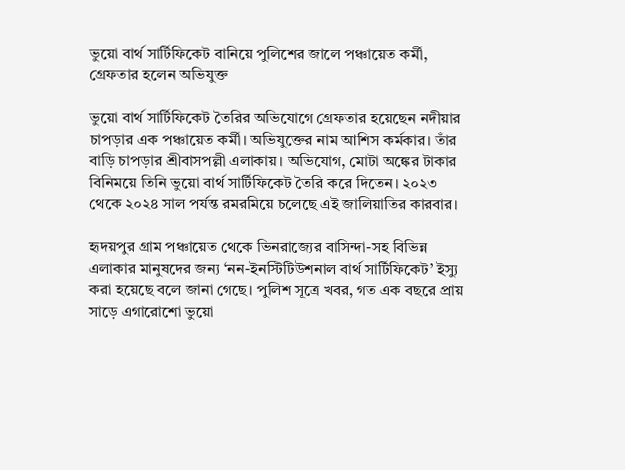ভুয়ো বার্থ সার্টিফিকেট বানিয়ে পুলিশের জালে পঞ্চায়েত কর্মী, গ্রেফতার হলেন অভিযুক্ত

ভুয়ো বার্থ সার্টিফিকেট তৈরির অভিযোগে গ্রেফতার হয়েছেন নদীয়ার চাপড়ার এক পঞ্চায়েত কর্মী। অভিযুক্তের নাম আশিস কর্মকার। তাঁর বাড়ি চাপড়ার শ্রীবাসপল্লী এলাকায়। অভিযোগ, মোটা অঙ্কের টাকার বিনিময়ে তিনি ভুয়ো বার্থ সার্টিফিকেট তৈরি করে দিতেন। ২০২৩ থেকে ২০২৪ সাল পর্যন্ত রমরমিয়ে চলেছে এই জালিয়াতির কারবার।

হৃদয়পুর গ্রাম পঞ্চায়েত থেকে ভিনরাজ্যের বাসিন্দা-সহ বিভিন্ন এলাকার মানুষদের জন্য ‘নন-ইনস্টিটিউশনাল বার্থ সার্টিফিকেট’ ইস্যু করা হয়েছে বলে জানা গেছে। পুলিশ সূত্রে খবর, গত এক বছরে প্রায় সাড়ে এগারোশো ভুয়ো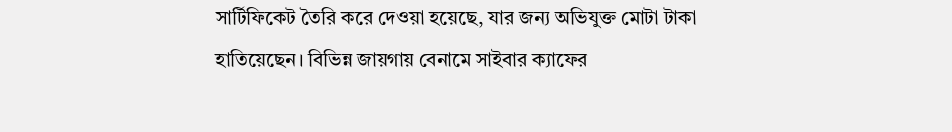সার্টিফিকেট তৈরি করে দেওয়া হয়েছে, যার জন্য অভিযুক্ত মোটা টাকা হাতিয়েছেন। বিভিন্ন জায়গায় বেনামে সাইবার ক্যাফের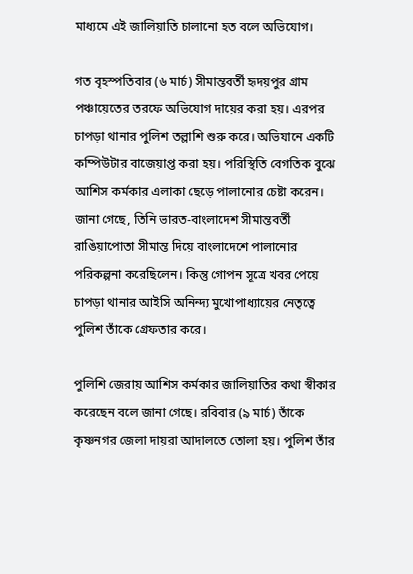মাধ্যমে এই জালিয়াতি চালানো হত বলে অভিযোগ।

গত বৃহস্পতিবার (৬ মার্চ) সীমান্তবর্তী হৃদয়পুর গ্রাম পঞ্চায়েতের তরফে অভিযোগ দায়ের করা হয়। এরপর চাপড়া থানার পুলিশ তল্লাশি শুরু করে। অভিযানে একটি কম্পিউটার বাজেয়াপ্ত করা হয়। পরিস্থিতি বেগতিক বুঝে আশিস কর্মকার এলাকা ছেড়ে পালানোর চেষ্টা করেন। জানা গেছে, তিনি ভারত-বাংলাদেশ সীমান্তবর্তী রাঙিয়াপোতা সীমান্ত দিয়ে বাংলাদেশে পালানোর পরিকল্পনা করেছিলেন। কিন্তু গোপন সূত্রে খবর পেয়ে চাপড়া থানার আইসি অনিন্দ্য মুখোপাধ্যায়ের নেতৃত্বে পুলিশ তাঁকে গ্রেফতার করে।

পুলিশি জেরায় আশিস কর্মকার জালিয়াতির কথা স্বীকার করেছেন বলে জানা গেছে। রবিবার (৯ মার্চ) তাঁকে কৃষ্ণনগর জেলা দায়রা আদালতে তোলা হয়। পুলিশ তাঁর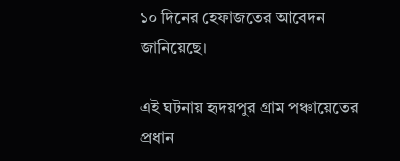১০ দিনের হেফাজতের আবেদন জানিয়েছে।

এই ঘটনায় হৃদয়পুর গ্রাম পঞ্চায়েতের প্রধান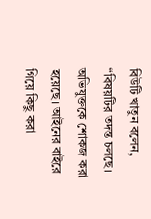বিউটি খাতুন বলেন, “বিষয়টির তদন্ত চলছে। অভিযুক্তকে শোকজ করা হয়েছে। আইনের বাইরে গিয়ে কিছু করা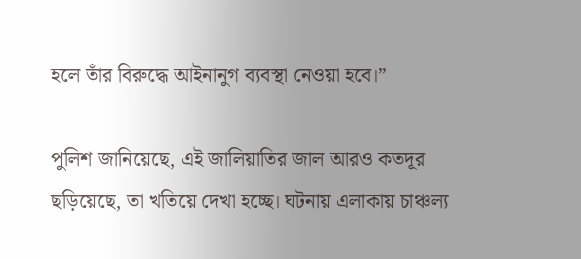হলে তাঁর বিরুদ্ধে আইনানুগ ব্যবস্থা নেওয়া হবে।”

পুলিশ জানিয়েছে, এই জালিয়াতির জাল আরও কতদূর ছড়িয়েছে, তা খতিয়ে দেখা হচ্ছে। ঘটনায় এলাকায় চাঞ্চল্য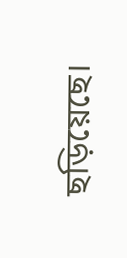ছড়িয়েছে।